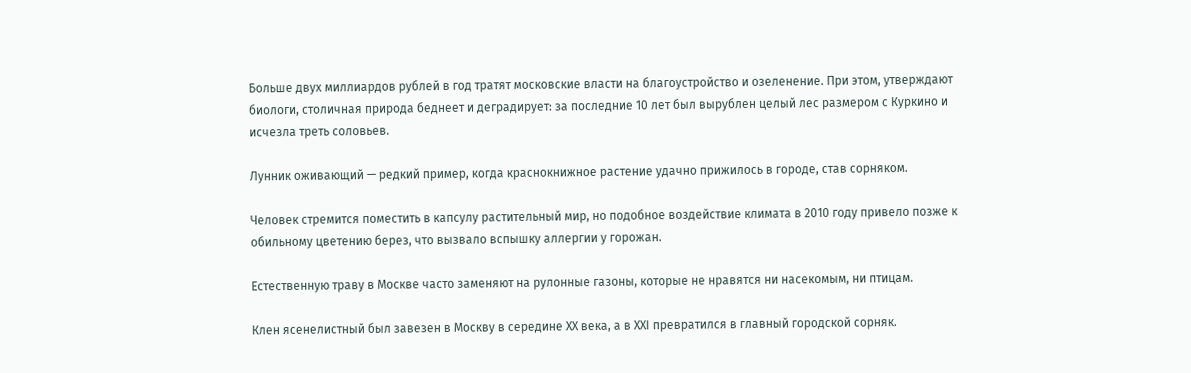Больше двух миллиардов рублей в год тратят московские власти на благоустройство и озеленение. При этом, утверждают биологи, столичная природа беднеет и деградирует: за последние 10 лет был вырублен целый лес размером с Куркино и исчезла треть соловьев.

Лунник оживающий — редкий пример, когда краснокнижное растение удачно прижилось в городе, став сорняком.

Человек стремится поместить в капсулу растительный мир, но подобное воздействие климата в 2010 году привело позже к обильному цветению берез, что вызвало вспышку аллергии у горожан.

Естественную траву в Москве часто заменяют на рулонные газоны, которые не нравятся ни насекомым, ни птицам.

Клен ясенелистный был завезен в Москву в середине ХХ века, а в ХХI превратился в главный городской сорняк.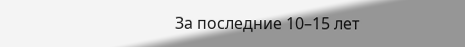За последние 10–15 лет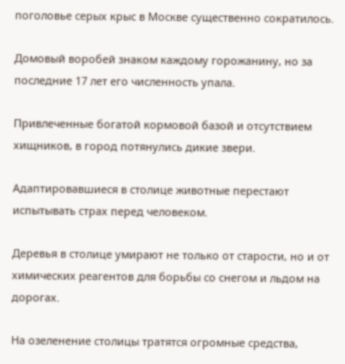поголовье серых крыс в Москве существенно сократилось.

Домовый воробей знаком каждому горожанину, но за последние 17 лет его численность упала.

Привлеченные богатой кормовой базой и отсутствием хищников, в город потянулись дикие звери.

Адаптировавшиеся в столице животные перестают испытывать страх перед человеком.

Деревья в столице умирают не только от старости, но и от химических реагентов для борьбы со снегом и льдом на дорогах.

На озеленение столицы тратятся огромные средства,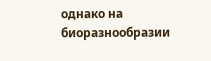однако на биоразнообразии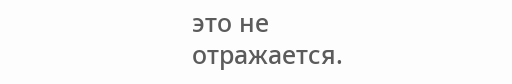это не отражается.